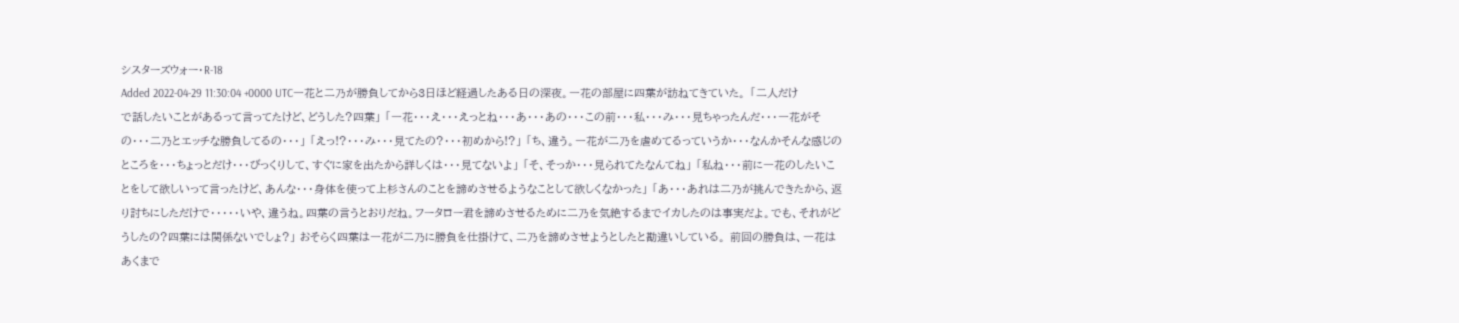シスターズウォー・R-18
Added 2022-04-29 11:30:04 +0000 UTC一花と二乃が勝負してから3日ほど経過したある日の深夜。一花の部屋に四葉が訪ねてきていた。 「二人だけで話したいことがあるって言ってたけど、どうした?四葉」 「一花・・・え・・・えっとね・・・あ・・・あの・・・この前・・・私・・・み・・・見ちゃったんだ・・・一花がその・・・二乃とエッチな勝負してるの・・・」 「えっ!?・・・み・・・見てたの?・・・初めから!?」 「ち、違う。一花が二乃を虐めてるっていうか・・・なんかそんな感じのところを・・・ちょっとだけ・・・びっくりして、すぐに家を出たから詳しくは・・・見てないよ」 「そ、そっか・・・見られてたなんてね」 「私ね・・・前に一花のしたいことをして欲しいって言ったけど、あんな・・・身体を使って上杉さんのことを諦めさせるようなことして欲しくなかった」 「あ・・・あれは二乃が挑んできたから、返り討ちにしただけで・・・・・いや、違うね。四葉の言うとおりだね。フータロー君を諦めさせるために二乃を気絶するまでイカしたのは事実だよ。でも、それがどうしたの?四葉には関係ないでしょ?」 おそらく四葉は一花が二乃に勝負を仕掛けて、二乃を諦めさせようとしたと勘違いしている。 前回の勝負は、一花はあくまで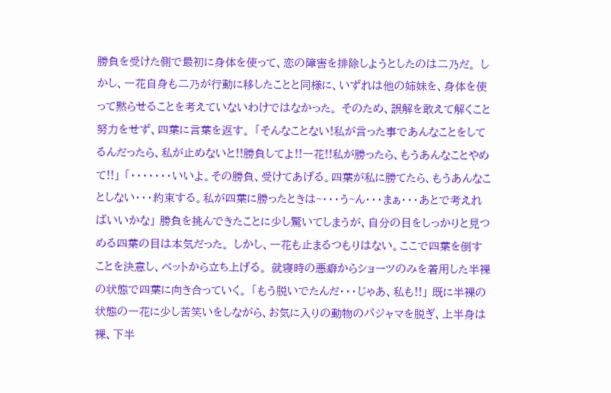勝負を受けた側で最初に身体を使って、恋の障害を排除しようとしたのは二乃だ。 しかし、一花自身も二乃が行動に移したことと同様に、いずれは他の姉妹を、身体を使って黙らせることを考えていないわけではなかった。 そのため、誤解を敢えて解くこと努力をせず、四葉に言葉を返す。 「そんなことない!私が言った事であんなことをしてるんだったら、私が止めないと!!勝負してよ!!一花!!私が勝ったら、もうあんなことやめて!!」 「・・・・・・・いいよ。その勝負、受けてあげる。四葉が私に勝てたら、もうあんなことしない・・・約束する。私が四葉に勝ったときは~・・・う~ん・・・まぁ・・・あとで考えればいいかな」 勝負を挑んできたことに少し驚いてしまうが、自分の目をしっかりと見つめる四葉の目は本気だった。 しかし、一花も止まるつもりはない。ここで四葉を倒すことを決意し、ベットから立ち上げる。 就寝時の悪癖からショーツのみを着用した半裸の状態で四葉に向き合っていく。 「もう脱いでたんだ・・・じゃあ、私も!!」 既に半裸の状態の一花に少し苦笑いをしながら、お気に入りの動物のパジャマを脱ぎ、上半身は裸、下半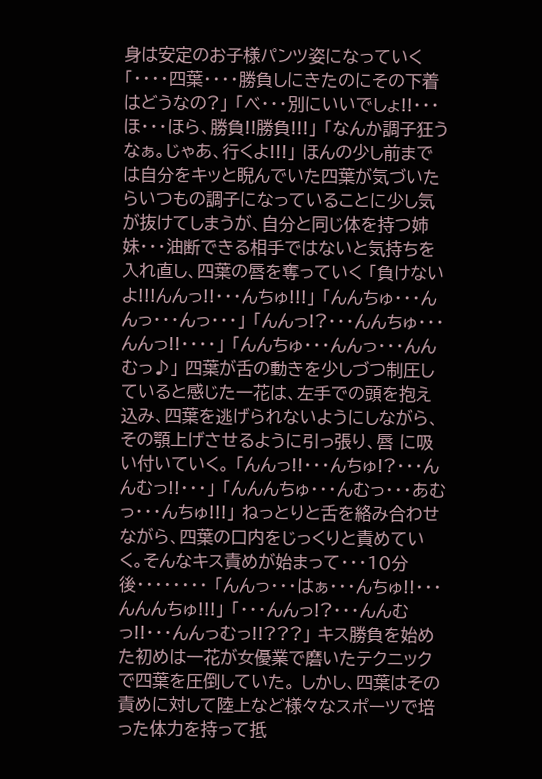身は安定のお子様パンツ姿になっていく 「・・・・四葉・・・・勝負しにきたのにその下着はどうなの?」 「べ・・・別にいいでしょ!!・・・ほ・・・ほら、勝負!!勝負!!!」 「なんか調子狂うなぁ。じゃあ、行くよ!!!」 ほんの少し前までは自分をキッと睨んでいた四葉が気づいたらいつもの調子になっていることに少し気が抜けてしまうが、自分と同じ体を持つ姉妹・・・油断できる相手ではないと気持ちを入れ直し、四葉の唇を奪っていく 「負けないよ!!!んんっ!!・・・んちゅ!!!」 「んんちゅ・・・んんっ・・・んっ・・・」 「んんっ!?・・・んんちゅ・・・んんっ!!・・・・」 「んんちゅ・・・んんっ・・・んんむっ♪」 四葉が舌の動きを少しづつ制圧していると感じた一花は、左手での頭を抱え込み、四葉を逃げられないようにしながら、その顎上げさせるように引っ張り、唇 に吸い付いていく。 「んんっ!!・・・んちゅ!?・・・んんむっ!!・・・」 「んんんちゅ・・・んむっ・・・あむっ・・・んちゅ!!!」 ねっとりと舌を絡み合わせながら、四葉の口内をじっくりと責めていく。そんなキス責めが始まって・・・10分後・・・・・・・・ 「んんっ・・・はぁ・・・んちゅ!!・・・んんんちゅ!!!」 「・・・んんっ!?・・・んんむっ!!・・・んんっむっ!!???」 キス勝負を始めた初めは一花が女優業で磨いたテクニックで四葉を圧倒していた。 しかし、四葉はその責めに対して陸上など様々なスポーツで培った体力を持って抵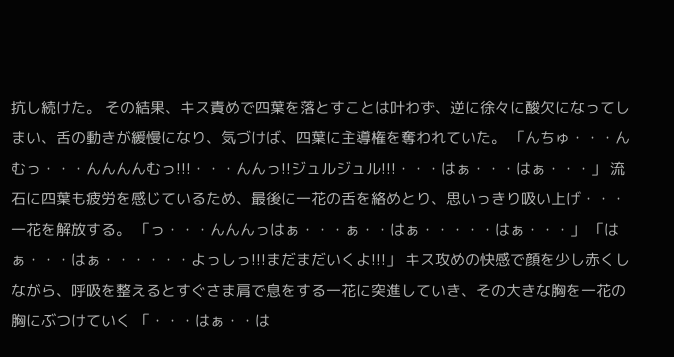抗し続けた。 その結果、キス責めで四葉を落とすことは叶わず、逆に徐々に酸欠になってしまい、舌の動きが緩慢になり、気づけば、四葉に主導権を奪われていた。 「んちゅ・・・んむっ・・・んんんんむっ!!!・・・んんっ!!ジュルジュル!!!・・・はぁ・・・はぁ・・・」 流石に四葉も疲労を感じているため、最後に一花の舌を絡めとり、思いっきり吸い上げ・・・一花を解放する。 「っ・・・んんんっはぁ・・・ぁ・・はぁ・・・・・はぁ・・・」 「はぁ・・・はぁ・・・・・・よっしっ!!!まだまだいくよ!!!」 キス攻めの快感で顔を少し赤くしながら、呼吸を整えるとすぐさま肩で息をする一花に突進していき、その大きな胸を一花の胸にぶつけていく 「・・・はぁ・・は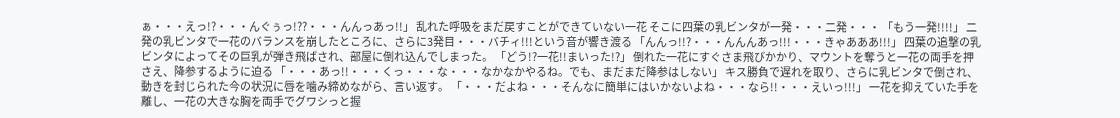ぁ・・・えっ!?・・・んぐぅっ!??・・・んんっあっ!!」 乱れた呼吸をまだ戻すことができていない一花 そこに四葉の乳ビンタが一発・・・二発・・・ 「もう一発!!!!」 二発の乳ビンタで一花のバランスを崩したところに、さらに3発目・・・バチィ!!!という音が響き渡る 「んんっ!!?・・・んんんあっ!!!・・・きゃあああ!!!」 四葉の追撃の乳ビンタによってその巨乳が弾き飛ばされ、部屋に倒れ込んでしまった。 「どう!?一花!!まいった!?」 倒れた一花にすぐさま飛びかかり、マウントを奪うと一花の両手を押さえ、降参するように迫る 「・・・あっ!!・・・くっ・・・な・・・なかなかやるね。でも、まだまだ降参はしない」 キス勝負で遅れを取り、さらに乳ビンタで倒され、動きを封じられた今の状況に唇を噛み締めながら、言い返す。 「・・・だよね・・・そんなに簡単にはいかないよね・・・なら!!・・・えいっ!!!」 一花を抑えていた手を離し、一花の大きな胸を両手でグワシっと握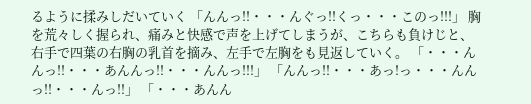るように揉みしだいていく 「んんっ!!・・・んぐっ!!くっ・・・このっ!!!」 胸を荒々しく握られ、痛みと快感で声を上げてしまうが、こちらも負けじと、右手で四葉の右胸の乳首を摘み、左手で左胸をも見返していく。 「・・・んんっ!!・・・あんんっ!!・・・んんっ!!!」 「んんっ!!・・・あっ!っ・・・んんっ!!・・・んっ!!」 「・・・あんん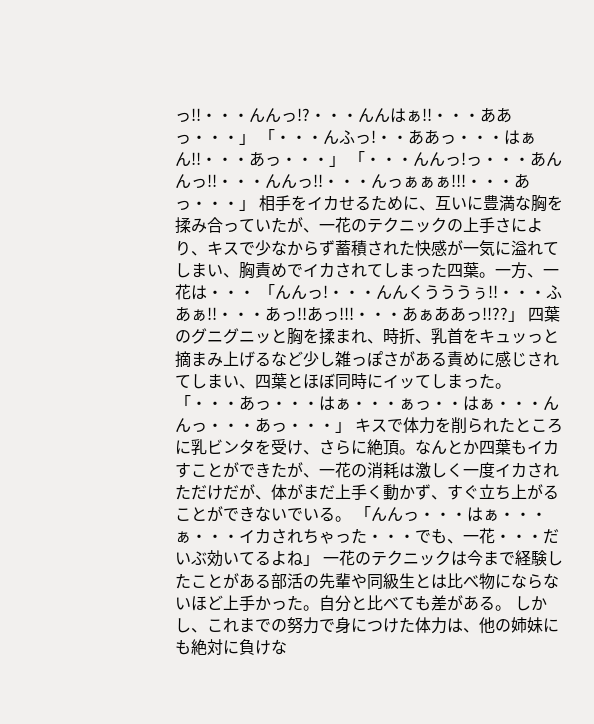っ!!・・・んんっ!?・・・んんはぁ!!・・・ああっ・・・」 「・・・んふっ!・・ああっ・・・はぁん!!・・・あっ・・・」 「・・・んんっ!っ・・・あんんっ!!・・・んんっ!!・・・んっぁぁぁ!!!・・・あっ・・・」 相手をイカせるために、互いに豊満な胸を揉み合っていたが、一花のテクニックの上手さにより、キスで少なからず蓄積された快感が一気に溢れてしまい、胸責めでイカされてしまった四葉。一方、一花は・・・ 「んんっ!・・・んんくうううぅ!!・・・ふあぁ!!・・・あっ!!あっ!!!・・・あぁああっ!!??」 四葉のグニグニッと胸を揉まれ、時折、乳首をキュッっと摘まみ上げるなど少し雑っぽさがある責めに感じされてしまい、四葉とほぼ同時にイッてしまった。 「・・・あっ・・・はぁ・・・ぁっ・・はぁ・・・んんっ・・・あっ・・・」 キスで体力を削られたところに乳ビンタを受け、さらに絶頂。なんとか四葉もイカすことができたが、一花の消耗は激しく一度イカされただけだが、体がまだ上手く動かず、すぐ立ち上がることができないでいる。 「んんっ・・・はぁ・・・ぁ・・・イカされちゃった・・・でも、一花・・・だいぶ効いてるよね」 一花のテクニックは今まで経験したことがある部活の先輩や同級生とは比べ物にならないほど上手かった。自分と比べても差がある。 しかし、これまでの努力で身につけた体力は、他の姉妹にも絶対に負けな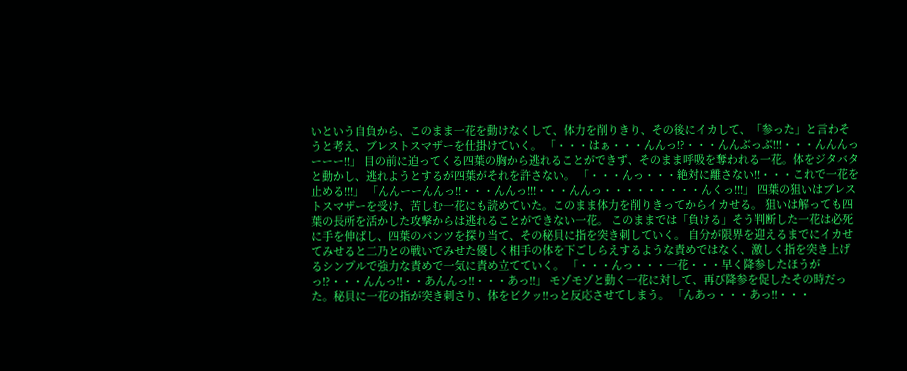いという自負から、このまま一花を動けなくして、体力を削りきり、その後にイカして、「参った」と言わそうと考え、ブレストスマザーを仕掛けていく。 「・・・はぁ・・・んんっ!?・・・んんぶっぶ!!!・・・んんんっーーー!!」 目の前に迫ってくる四葉の胸から逃れることができず、そのまま呼吸を奪われる一花。体をジタバタと動かし、逃れようとするが四葉がそれを許さない。 「・・・んっ・・・絶対に離さない!!・・・これで一花を止める!!!」 「んんーーんんっ!!・・・んんっ!!!・・・んんっ・・・・・・・・・んくっ!!!」 四葉の狙いはブレストスマザーを受け、苦しむ一花にも読めていた。このまま体力を削りきってからイカせる。 狙いは解っても四葉の長所を活かした攻撃からは逃れることができない一花。 このままでは「負ける」そう判断した一花は必死に手を伸ばし、四葉のパンツを探り当て、その秘貝に指を突き刺していく。 自分が限界を迎えるまでにイカせてみせると二乃との戦いでみせた優しく相手の体を下ごしらえするような責めではなく、激しく指を突き上げるシンプルで強力な責めで一気に責め立てていく。 「・・・んっ・・・一花・・・早く降参したほうがっ!?・・・んんっ!!・・あんんっ!!・・・あっ!!」 モゾモゾと動く一花に対して、再び降参を促したその時だった。秘貝に一花の指が突き刺さり、体をビクッ!!っと反応させてしまう。 「んあっ・・・あっ!!・・・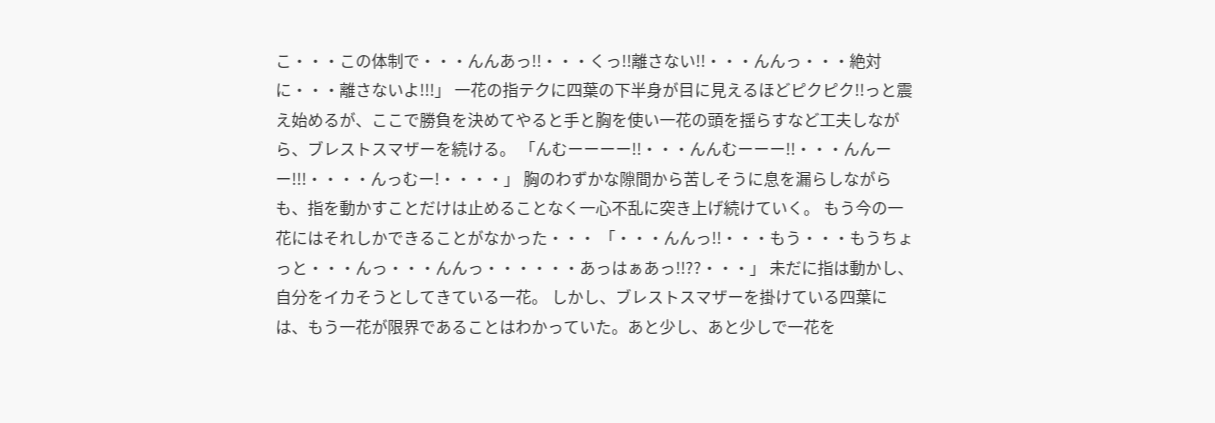こ・・・この体制で・・・んんあっ!!・・・くっ!!離さない!!・・・んんっ・・・絶対に・・・離さないよ!!!」 一花の指テクに四葉の下半身が目に見えるほどピクピク!!っと震え始めるが、ここで勝負を決めてやると手と胸を使い一花の頭を揺らすなど工夫しながら、ブレストスマザーを続ける。 「んむーーーー!!・・・んんむーーー!!・・・んんーー!!!・・・・んっむー!・・・・」 胸のわずかな隙間から苦しそうに息を漏らしながらも、指を動かすことだけは止めることなく一心不乱に突き上げ続けていく。 もう今の一花にはそれしかできることがなかった・・・ 「・・・んんっ!!・・・もう・・・もうちょっと・・・んっ・・・んんっ・・・・・・あっはぁあっ!!??・・・」 未だに指は動かし、自分をイカそうとしてきている一花。 しかし、ブレストスマザーを掛けている四葉には、もう一花が限界であることはわかっていた。あと少し、あと少しで一花を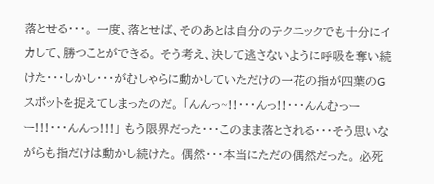落とせる・・・。 一度、落とせば、そのあとは自分のテクニックでも十分にイカして、勝つことができる。 そう考え、決して逃さないように呼吸を奪い続けた・・・しかし・・・がむしゃらに動かしていただけの一花の指が四葉のGスポットを捉えてしまったのだ。 「んんっ~!!・・・んっ!!・・・んんむっーー!!!・・・んんっ!!!」 もう限界だった・・・このまま落とされる・・・そう思いながらも指だけは動かし続けた。 偶然・・・本当にただの偶然だった。 必死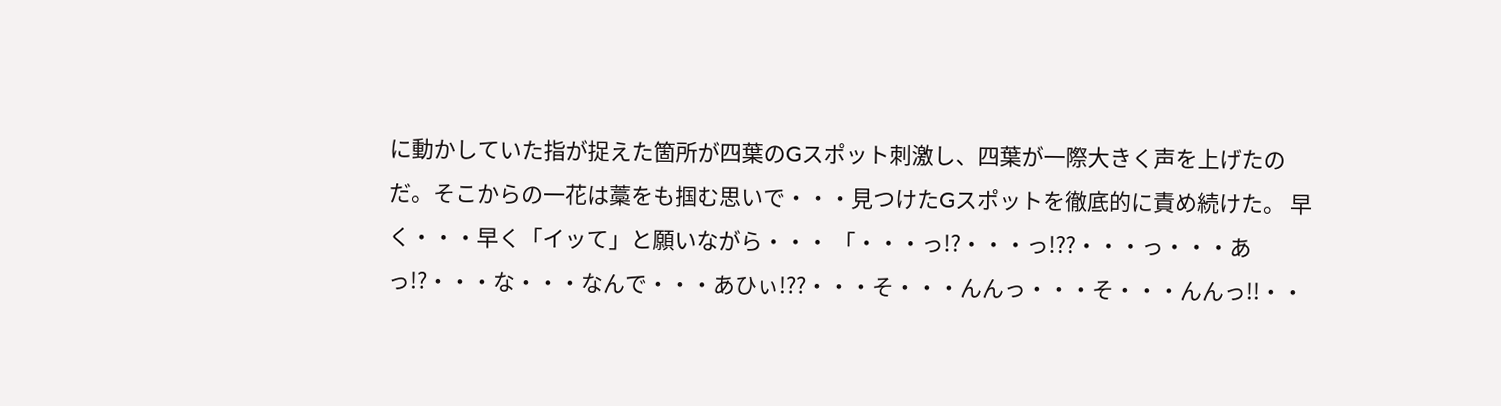に動かしていた指が捉えた箇所が四葉のGスポット刺激し、四葉が一際大きく声を上げたのだ。そこからの一花は藁をも掴む思いで・・・見つけたGスポットを徹底的に責め続けた。 早く・・・早く「イッて」と願いながら・・・ 「・・・っ!?・・・っ!??・・・っ・・・あっ!?・・・な・・・なんで・・・あひぃ!??・・・そ・・・んんっ・・・そ・・・んんっ!!・・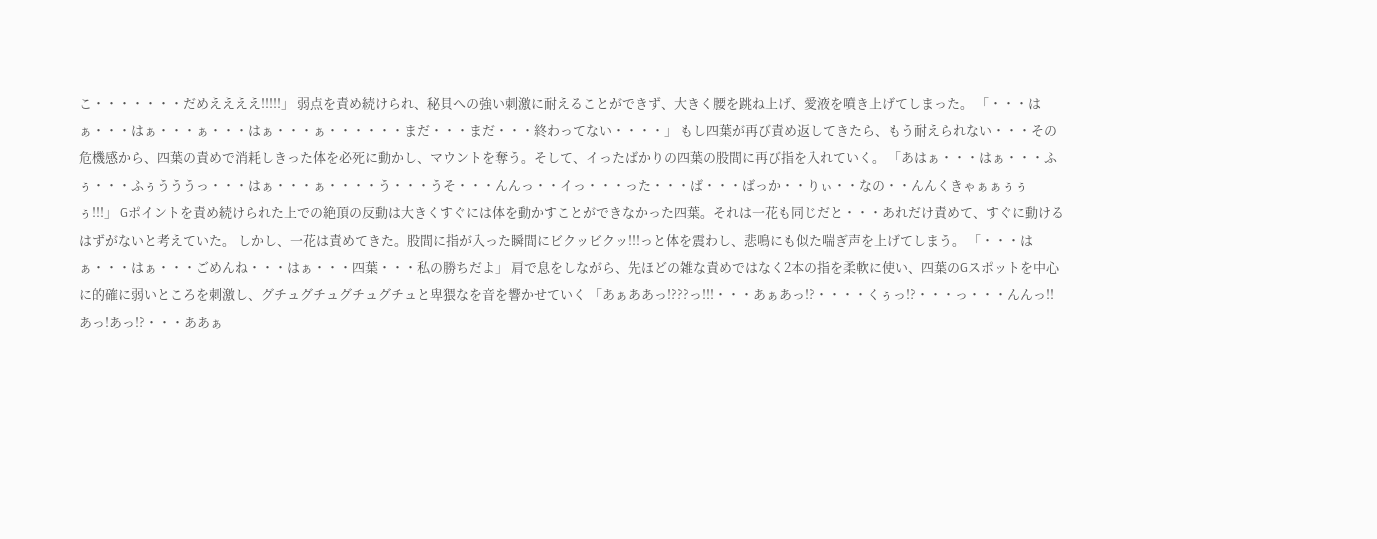こ・・・・・・・だめええええ!!!!!」 弱点を責め続けられ、秘貝への強い刺激に耐えることができず、大きく腰を跳ね上げ、愛液を噴き上げてしまった。 「・・・はぁ・・・はぁ・・・ぁ・・・はぁ・・・ぁ・・・・・・まだ・・・まだ・・・終わってない・・・・」 もし四葉が再び責め返してきたら、もう耐えられない・・・その危機感から、四葉の責めで消耗しきった体を必死に動かし、マウントを奪う。そして、イったばかりの四葉の股間に再び指を入れていく。 「あはぁ・・・はぁ・・・ふぅ・・・ふぅうううっ・・・はぁ・・・ぁ・・・・う・・・うそ・・・んんっ・・イっ・・・った・・・ば・・・ばっか・・りぃ・・なの・・んんくきゃぁぁぅぅぅ!!!」 Gポイントを責め続けられた上での絶頂の反動は大きくすぐには体を動かすことができなかった四葉。それは一花も同じだと・・・あれだけ責めて、すぐに動けるはずがないと考えていた。 しかし、一花は責めてきた。股間に指が入った瞬間にビクッビクッ!!!っと体を震わし、悲鳴にも似た喘ぎ声を上げてしまう。 「・・・はぁ・・・はぁ・・・ごめんね・・・はぁ・・・四葉・・・私の勝ちだよ」 肩で息をしながら、先ほどの雑な責めではなく2本の指を柔軟に使い、四葉のGスポットを中心に的確に弱いところを刺激し、グチュグチュグチュグチュと卑猥なを音を響かせていく 「あぁああっ!???っ!!!・・・あぁあっ!?・・・・くぅっ!?・・・っ・・・んんっ!!あっ!あっ!?・・・ああぁ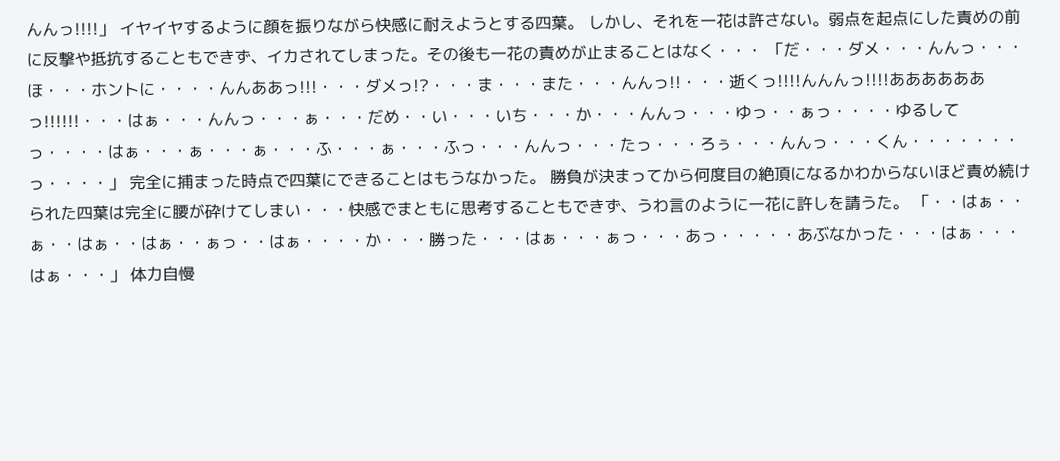んんっ!!!!」 イヤイヤするように顔を振りながら快感に耐えようとする四葉。 しかし、それを一花は許さない。弱点を起点にした責めの前に反撃や抵抗することもできず、イカされてしまった。その後も一花の責めが止まることはなく・・・ 「だ・・・ダメ・・・んんっ・・・ほ・・・ホントに・・・・んんああっ!!!・・・ダメっ!?・・・ま・・・また・・・んんっ!!・・・逝くっ!!!!んんんっ!!!!ああああああっ!!!!!!・・・はぁ・・・んんっ・・・ぁ・・・だめ・・い・・・いち・・・か・・・んんっ・・・ゆっ・・ぁっ・・・・ゆるしてっ・・・・はぁ・・・ぁ・・・ぁ・・・ふ・・・ぁ・・・ふっ・・・んんっ・・・たっ・・・ろぅ・・・んんっ・・・くん・・・・・・・っ・・・・」 完全に捕まった時点で四葉にできることはもうなかった。 勝負が決まってから何度目の絶頂になるかわからないほど責め続けられた四葉は完全に腰が砕けてしまい・・・快感でまともに思考することもできず、うわ言のように一花に許しを請うた。 「・・はぁ・・ぁ・・はぁ・・はぁ・・ぁっ・・はぁ・・・・か・・・勝った・・・はぁ・・・ぁっ・・・あっ・・・・・あぶなかった・・・はぁ・・・はぁ・・・」 体力自慢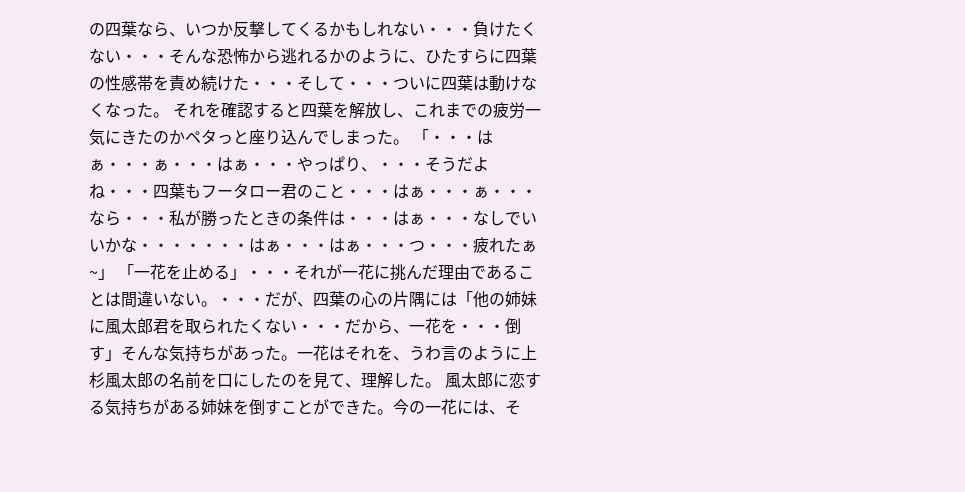の四葉なら、いつか反撃してくるかもしれない・・・負けたくない・・・そんな恐怖から逃れるかのように、ひたすらに四葉の性感帯を責め続けた・・・そして・・・ついに四葉は動けなくなった。 それを確認すると四葉を解放し、これまでの疲労一気にきたのかペタっと座り込んでしまった。 「・・・はぁ・・・ぁ・・・はぁ・・・やっぱり、・・・そうだよね・・・四葉もフータロー君のこと・・・はぁ・・・ぁ・・・なら・・・私が勝ったときの条件は・・・はぁ・・・なしでいいかな・・・・・・・はぁ・・・はぁ・・・つ・・・疲れたぁ~」 「一花を止める」・・・それが一花に挑んだ理由であることは間違いない。・・・だが、四葉の心の片隅には「他の姉妹に風太郎君を取られたくない・・・だから、一花を・・・倒す」そんな気持ちがあった。一花はそれを、うわ言のように上杉風太郎の名前を口にしたのを見て、理解した。 風太郎に恋する気持ちがある姉妹を倒すことができた。今の一花には、そ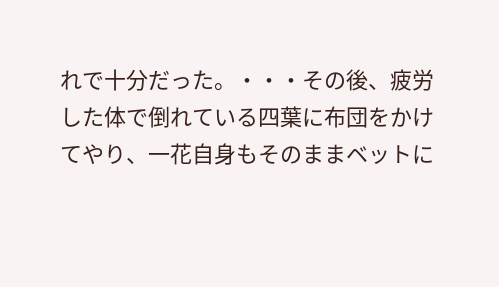れで十分だった。・・・その後、疲労した体で倒れている四葉に布団をかけてやり、一花自身もそのままベットに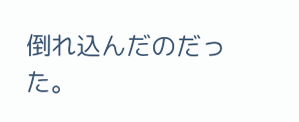倒れ込んだのだった。